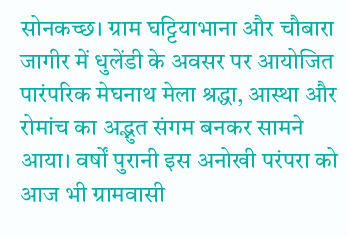सोनकच्छ। ग्राम घट्टियाभाना और चौबारा जागीर में धुलेंडी के अवसर पर आयोजित पारंपरिक मेघनाथ मेला श्रद्धा, आस्था और रोमांच का अद्भुत संगम बनकर सामने आया। वर्षों पुरानी इस अनोखी परंपरा को आज भी ग्रामवासी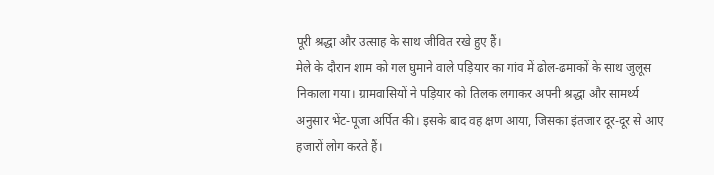पूरी श्रद्धा और उत्साह के साथ जीवित रखे हुए हैं।
मेले के दौरान शाम को गल घुमाने वाले पड़ियार का गांव में ढोल-ढमाकों के साथ जुलूस निकाला गया। ग्रामवासियों ने पड़ियार को तिलक लगाकर अपनी श्रद्धा और सामर्थ्य अनुसार भेंट-पूजा अर्पित की। इसके बाद वह क्षण आया, जिसका इंतजार दूर-दूर से आए हजारों लोग करते हैं।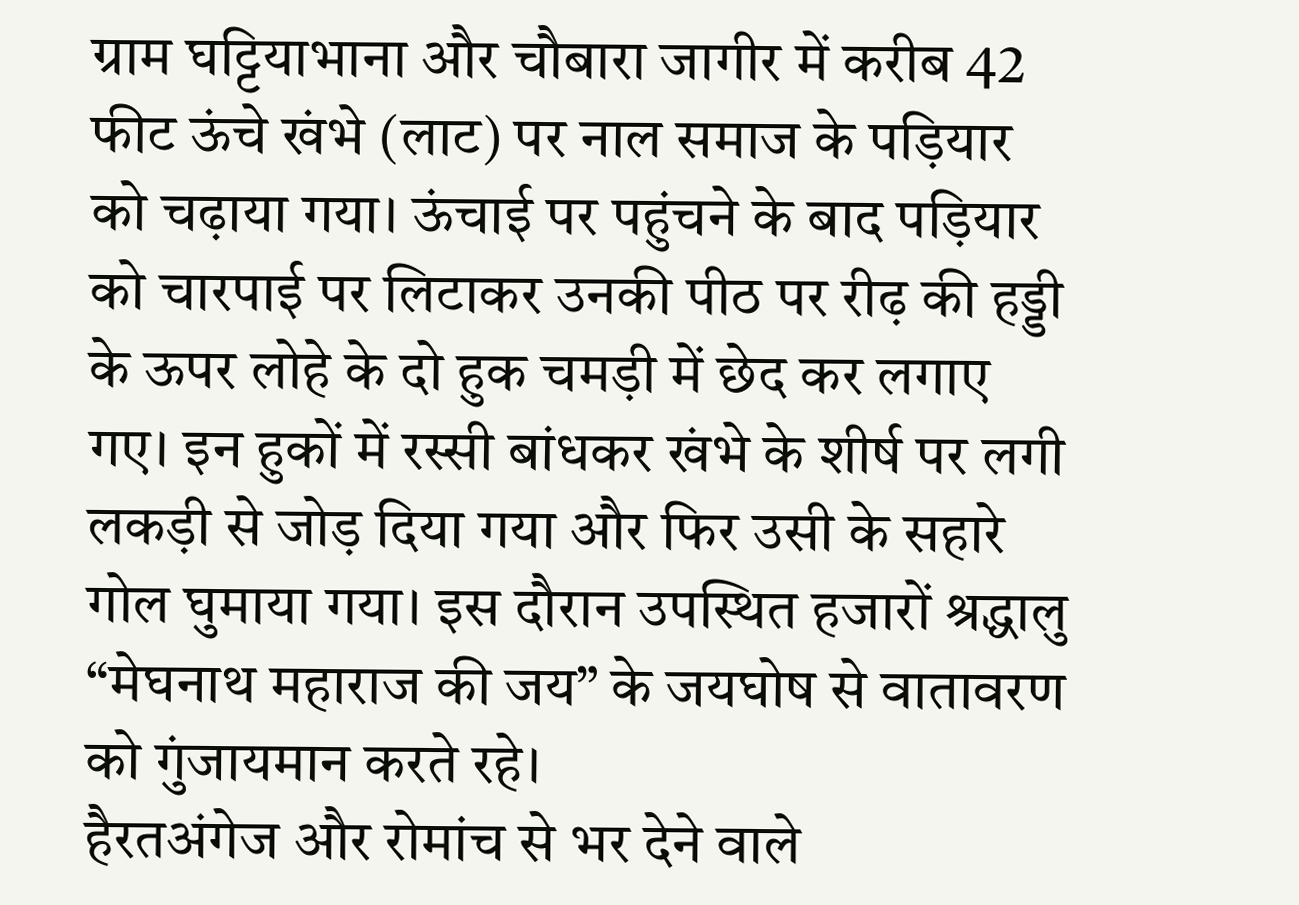ग्राम घट्टियाभाना और चौबारा जागीर में करीब 42 फीट ऊंचे खंभे (लाट) पर नाल समाज के पड़ियार को चढ़ाया गया। ऊंचाई पर पहुंचने के बाद पड़ियार को चारपाई पर लिटाकर उनकी पीठ पर रीढ़ की हड्डी के ऊपर लोहे के दो हुक चमड़ी में छेद कर लगाए गए। इन हुकों में रस्सी बांधकर खंभे के शीर्ष पर लगी लकड़ी से जोड़ दिया गया और फिर उसी के सहारे गोल घुमाया गया। इस दौरान उपस्थित हजारों श्रद्धालु “मेघनाथ महाराज की जय” के जयघोष से वातावरण को गुंजायमान करते रहे।
हैरतअंगेज और रोमांच से भर देने वाले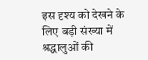इस दृश्य को देखने के लिए बड़ी संख्या में श्रद्धालुओं की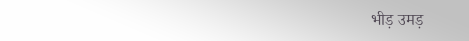भीड़ उमड़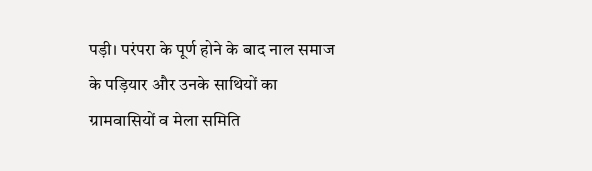पड़ी। परंपरा के पूर्ण होने के बाद नाल समाज के पड़ियार और उनके साथियों का ग्रामवासियों व मेला समिति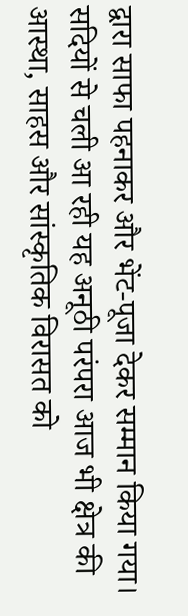द्वारा साफा पहनाकर और भेंट-पूजा देकर सम्मान किया गया।
सदियों से चली आ रही यह अनूठी परंपरा आज भी क्षेत्र की आस्था, साहस और सांस्कृतिक विरासत को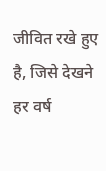जीवित रखे हुए है, जिसे देखने हर वर्ष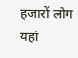हजारों लोग यहां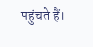पहुंचते हैं।